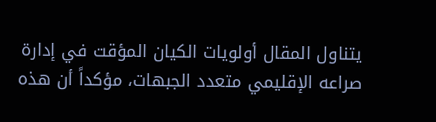يتناول المقال أولويات الكيان المؤقت في إدارة صراعه الإقليمي متعدد الجبهات، مؤكداً أن هذه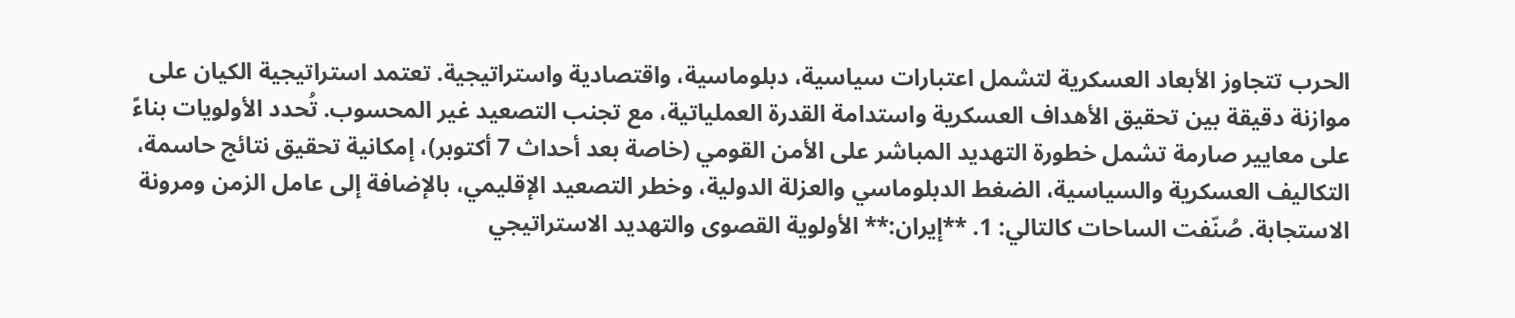الحرب تتجاوز الأبعاد العسكرية لتشمل اعتبارات سياسية، دبلوماسية، واقتصادية واستراتيجية. تعتمد استراتيجية الكيان على موازنة دقيقة بين تحقيق الأهداف العسكرية واستدامة القدرة العملياتية، مع تجنب التصعيد غير المحسوب. تُحدد الأولويات بناءً على معايير صارمة تشمل خطورة التهديد المباشر على الأمن القومي (خاصة بعد أحداث 7 أكتوبر)، إمكانية تحقيق نتائج حاسمة، التكاليف العسكرية والسياسية، الضغط الدبلوماسي والعزلة الدولية، وخطر التصعيد الإقليمي، بالإضافة إلى عامل الزمن ومرونة الاستجابة. صُنّفت الساحات كالتالي: 1. **إيران:** الأولوية القصوى والتهديد الاستراتيجي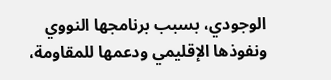الوجودي، بسبب برنامجها النووي ونفوذها الإقليمي ودعمها للمقاومة،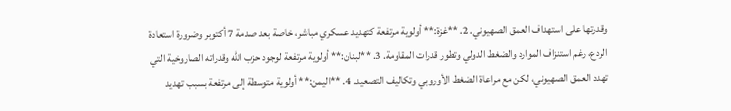وقدرتها على استهداف العمق الصهيوني. 2. **غزة:** أولوية مرتفعة كتهديد عسكري مباشر، خاصة بعد صدمة 7 أكتوبر وضرورة استعادة الردع، رغم استنزاف الموارد والضغط الدولي وتطور قدرات المقاومة. 3. **لبنان:** أولوية مرتفعة لوجود حزب الله وقدراته الصاروخية التي تهدد العمق الصهيوني، لكن مع مراعاة الضغط الأوروبي وتكاليف التصعيد. 4. **اليمن:** أولوية متوسطة إلى مرتفعة بسبب تهديد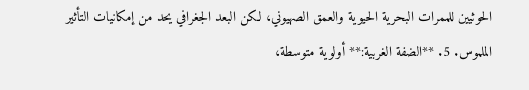الحوثيين للممرات البحرية الحيوية والعمق الصهيوني، لكن البعد الجغرافي يحد من إمكانيات التأثير الملموس. 5. **الضفة الغربية:** أولوية متوسطة،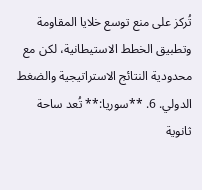تُركز على منع توسع خلايا المقاومة وتطبيق الخطط الاستيطانية، لكن مع محدودية النتائج الاستراتيجية والضغط الدولي. 6. **سوريا:** تُعد ساحة ثانوية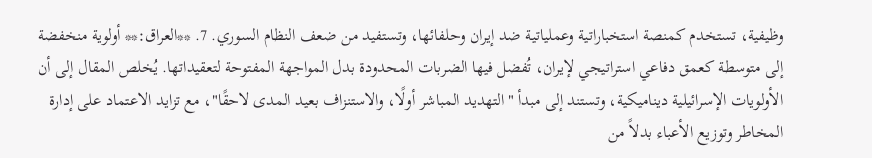وظيفية، تستخدم كمنصة استخباراتية وعملياتية ضد إيران وحلفائها، وتستفيد من ضعف النظام السوري. 7. **العراق:** أولوية منخفضة إلى متوسطة كعمق دفاعي استراتيجي لإيران، تُفضل فيها الضربات المحدودة بدل المواجهة المفتوحة لتعقيداتها. يُخلص المقال إلى أن الأولويات الإسرائيلية ديناميكية، وتستند إلى مبدأ "التهديد المباشر أولًا، والاستنزاف بعيد المدى لاحقًا"، مع تزايد الاعتماد على إدارة المخاطر وتوزيع الأعباء بدلاً من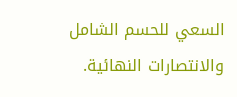السعي للحسم الشامل والانتصارات النهائية.